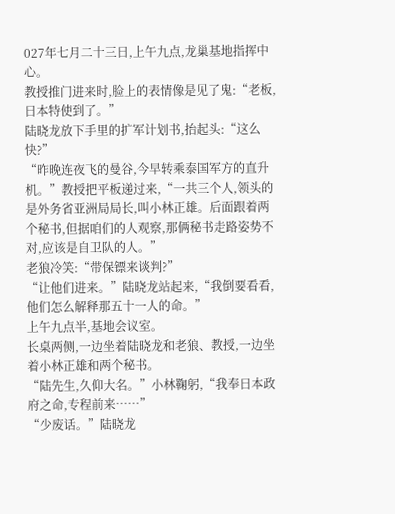027年七月二十三日,上午九点,龙巢基地指挥中心。
教授推门进来时,脸上的表情像是见了鬼:“老板,日本特使到了。”
陆晓龙放下手里的扩军计划书,抬起头:“这么快?”
“昨晚连夜飞的曼谷,今早转乘泰国军方的直升机。”教授把平板递过来,“一共三个人,领头的是外务省亚洲局局长,叫小林正雄。后面跟着两个秘书,但据咱们的人观察,那俩秘书走路姿势不对,应该是自卫队的人。”
老狼冷笑:“带保镖来谈判?”
“让他们进来。”陆晓龙站起来,“我倒要看看,他们怎么解释那五十一人的命。”
上午九点半,基地会议室。
长桌两侧,一边坐着陆晓龙和老狼、教授,一边坐着小林正雄和两个秘书。
“陆先生,久仰大名。”小林鞠躬,“我奉日本政府之命,专程前来……”
“少废话。”陆晓龙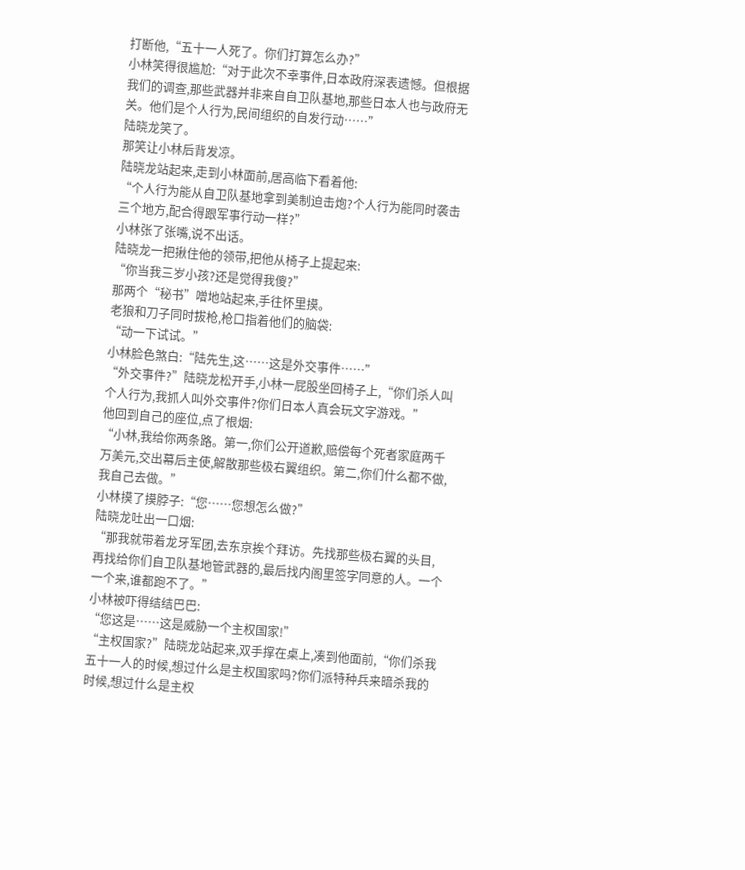打断他,“五十一人死了。你们打算怎么办?”
小林笑得很尴尬:“对于此次不幸事件,日本政府深表遗憾。但根据我们的调查,那些武器并非来自自卫队基地,那些日本人也与政府无关。他们是个人行为,民间组织的自发行动……”
陆晓龙笑了。
那笑让小林后背发凉。
陆晓龙站起来,走到小林面前,居高临下看着他:
“个人行为能从自卫队基地拿到美制迫击炮?个人行为能同时袭击三个地方,配合得跟军事行动一样?”
小林张了张嘴,说不出话。
陆晓龙一把揪住他的领带,把他从椅子上提起来:
“你当我三岁小孩?还是觉得我傻?”
那两个“秘书”噌地站起来,手往怀里摸。
老狼和刀子同时拔枪,枪口指着他们的脑袋:
“动一下试试。”
小林脸色煞白:“陆先生,这……这是外交事件……”
“外交事件?”陆晓龙松开手,小林一屁股坐回椅子上,“你们杀人叫个人行为,我抓人叫外交事件?你们日本人真会玩文字游戏。”
他回到自己的座位,点了根烟:
“小林,我给你两条路。第一,你们公开道歉,赔偿每个死者家庭两千万美元,交出幕后主使,解散那些极右翼组织。第二,你们什么都不做,我自己去做。”
小林摸了摸脖子:“您……您想怎么做?”
陆晓龙吐出一口烟:
“那我就带着龙牙军团,去东京挨个拜访。先找那些极右翼的头目,再找给你们自卫队基地管武器的,最后找内阁里签字同意的人。一个一个来,谁都跑不了。”
小林被吓得结结巴巴:
“您这是……这是威胁一个主权国家!”
“主权国家?”陆晓龙站起来,双手撑在桌上,凑到他面前,“你们杀我五十一人的时候,想过什么是主权国家吗?你们派特种兵来暗杀我的时候,想过什么是主权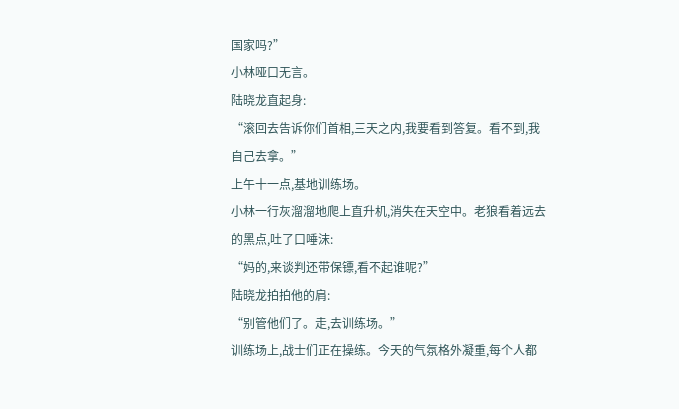国家吗?”
小林哑口无言。
陆晓龙直起身:
“滚回去告诉你们首相,三天之内,我要看到答复。看不到,我自己去拿。”
上午十一点,基地训练场。
小林一行灰溜溜地爬上直升机,消失在天空中。老狼看着远去的黑点,吐了口唾沫:
“妈的,来谈判还带保镖,看不起谁呢?”
陆晓龙拍拍他的肩:
“别管他们了。走,去训练场。”
训练场上,战士们正在操练。今天的气氛格外凝重,每个人都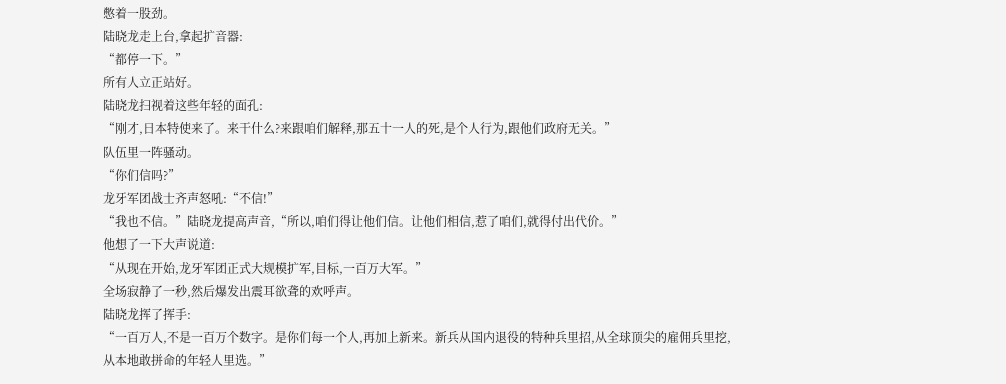憋着一股劲。
陆晓龙走上台,拿起扩音器:
“都停一下。”
所有人立正站好。
陆晓龙扫视着这些年轻的面孔:
“刚才,日本特使来了。来干什么?来跟咱们解释,那五十一人的死,是个人行为,跟他们政府无关。”
队伍里一阵骚动。
“你们信吗?”
龙牙军团战士齐声怒吼:“不信!”
“我也不信。”陆晓龙提高声音,“所以,咱们得让他们信。让他们相信,惹了咱们,就得付出代价。”
他想了一下大声说道:
“从现在开始,龙牙军团正式大规模扩军,目标,一百万大军。”
全场寂静了一秒,然后爆发出震耳欲聋的欢呼声。
陆晓龙挥了挥手:
“一百万人,不是一百万个数字。是你们每一个人,再加上新来。新兵从国内退役的特种兵里招,从全球顶尖的雇佣兵里挖,从本地敢拼命的年轻人里选。”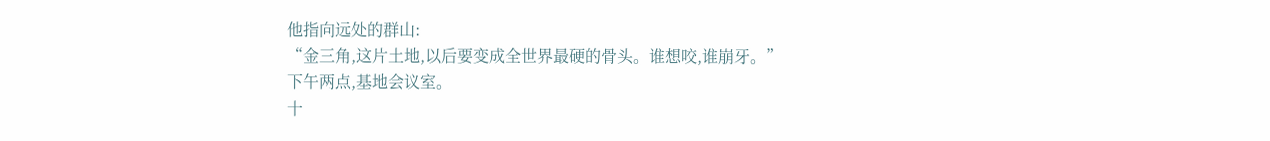他指向远处的群山:
“金三角,这片土地,以后要变成全世界最硬的骨头。谁想咬,谁崩牙。”
下午两点,基地会议室。
十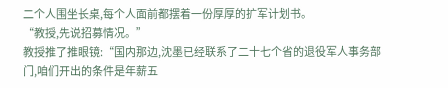二个人围坐长桌,每个人面前都摆着一份厚厚的扩军计划书。
“教授,先说招募情况。”
教授推了推眼镜:“国内那边,沈墨已经联系了二十七个省的退役军人事务部门,咱们开出的条件是年薪五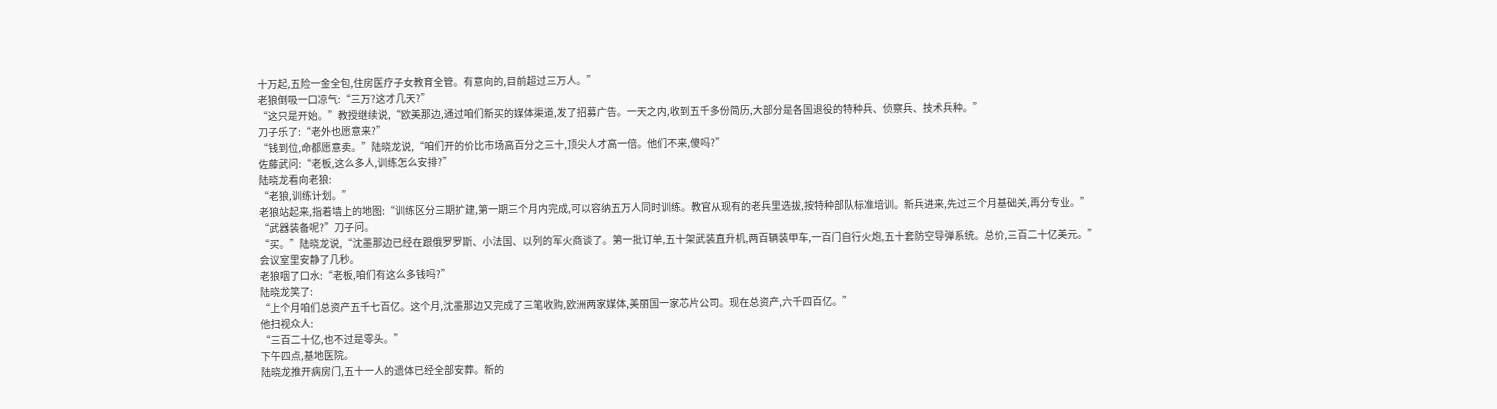十万起,五险一金全包,住房医疗子女教育全管。有意向的,目前超过三万人。”
老狼倒吸一口凉气:“三万?这才几天?”
“这只是开始。”教授继续说,“欧美那边,通过咱们新买的媒体渠道,发了招募广告。一天之内,收到五千多份简历,大部分是各国退役的特种兵、侦察兵、技术兵种。”
刀子乐了:“老外也愿意来?”
“钱到位,命都愿意卖。”陆晓龙说,“咱们开的价比市场高百分之三十,顶尖人才高一倍。他们不来,傻吗?”
佐藤武问:“老板,这么多人,训练怎么安排?”
陆晓龙看向老狼:
“老狼,训练计划。”
老狼站起来,指着墙上的地图:“训练区分三期扩建,第一期三个月内完成,可以容纳五万人同时训练。教官从现有的老兵里选拔,按特种部队标准培训。新兵进来,先过三个月基础关,再分专业。”
“武器装备呢?”刀子问。
“买。”陆晓龙说,“沈墨那边已经在跟俄罗罗斯、小法国、以列的军火商谈了。第一批订单,五十架武装直升机,两百辆装甲车,一百门自行火炮,五十套防空导弹系统。总价,三百二十亿美元。”
会议室里安静了几秒。
老狼咽了口水:“老板,咱们有这么多钱吗?”
陆晓龙笑了:
“上个月咱们总资产五千七百亿。这个月,沈墨那边又完成了三笔收购,欧洲两家媒体,美丽国一家芯片公司。现在总资产,六千四百亿。”
他扫视众人:
“三百二十亿,也不过是零头。”
下午四点,基地医院。
陆晓龙推开病房门,五十一人的遗体已经全部安葬。新的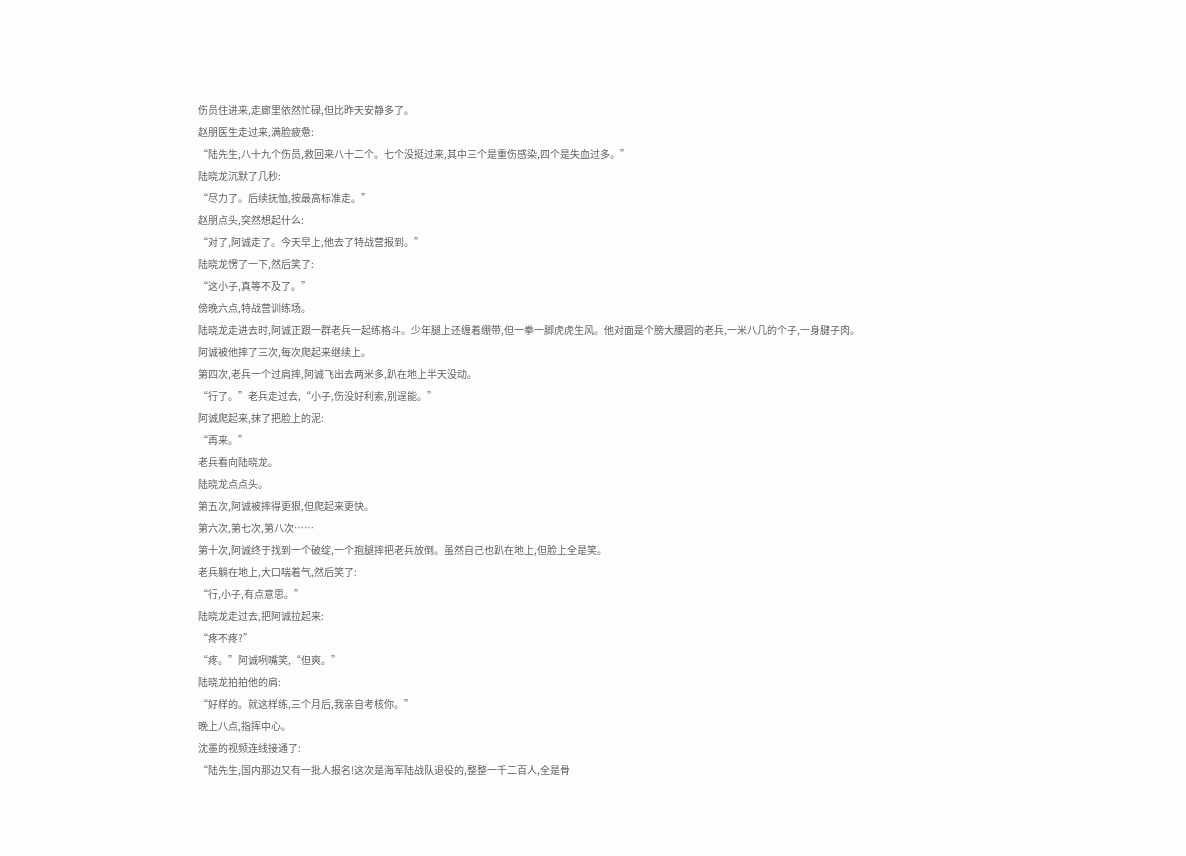伤员住进来,走廊里依然忙碌,但比昨天安静多了。
赵朋医生走过来,满脸疲惫:
“陆先生,八十九个伤员,救回来八十二个。七个没挺过来,其中三个是重伤感染,四个是失血过多。”
陆晓龙沉默了几秒:
“尽力了。后续抚恤,按最高标准走。”
赵朋点头,突然想起什么:
“对了,阿诚走了。今天早上,他去了特战营报到。”
陆晓龙愣了一下,然后笑了:
“这小子,真等不及了。”
傍晚六点,特战营训练场。
陆晓龙走进去时,阿诚正跟一群老兵一起练格斗。少年腿上还缠着绷带,但一拳一脚虎虎生风。他对面是个膀大腰圆的老兵,一米八几的个子,一身腱子肉。
阿诚被他摔了三次,每次爬起来继续上。
第四次,老兵一个过肩摔,阿诚飞出去两米多,趴在地上半天没动。
“行了。”老兵走过去,“小子,伤没好利索,别逞能。”
阿诚爬起来,抹了把脸上的泥:
“再来。”
老兵看向陆晓龙。
陆晓龙点点头。
第五次,阿诚被摔得更狠,但爬起来更快。
第六次,第七次,第八次……
第十次,阿诚终于找到一个破绽,一个抱腿摔把老兵放倒。虽然自己也趴在地上,但脸上全是笑。
老兵躺在地上,大口喘着气,然后笑了:
“行,小子,有点意思。”
陆晓龙走过去,把阿诚拉起来:
“疼不疼?”
“疼。”阿诚咧嘴笑,“但爽。”
陆晓龙拍拍他的肩:
“好样的。就这样练,三个月后,我亲自考核你。”
晚上八点,指挥中心。
沈墨的视频连线接通了:
“陆先生,国内那边又有一批人报名!这次是海军陆战队退役的,整整一千二百人,全是骨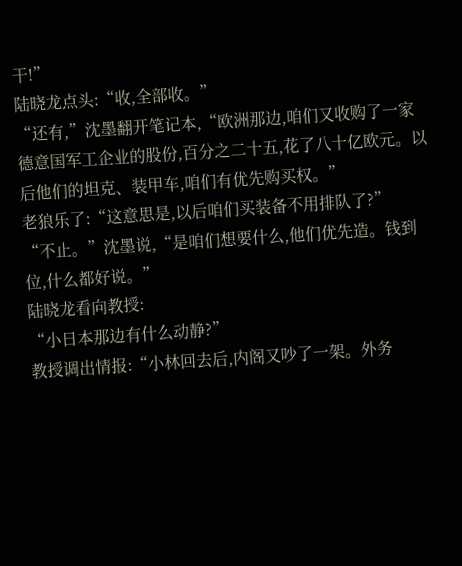干!”
陆晓龙点头:“收,全部收。”
“还有,”沈墨翻开笔记本,“欧洲那边,咱们又收购了一家德意国军工企业的股份,百分之二十五,花了八十亿欧元。以后他们的坦克、装甲车,咱们有优先购买权。”
老狼乐了:“这意思是,以后咱们买装备不用排队了?”
“不止。”沈墨说,“是咱们想要什么,他们优先造。钱到位,什么都好说。”
陆晓龙看向教授:
“小日本那边有什么动静?”
教授调出情报:“小林回去后,内阁又吵了一架。外务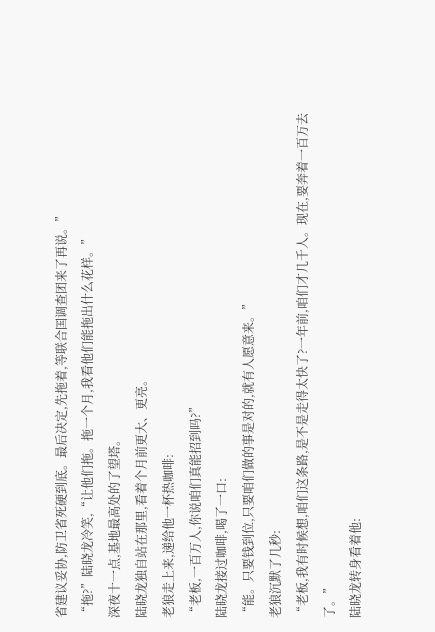省建议妥协,防卫省死硬到底。最后决定,先拖着,等联合国调查团来了再说。”
“拖?”陆晓龙冷笑,“让他们拖。拖一个月,我看他们能拖出什么花样。”
深夜十一点,基地最高处的了望塔。
陆晓龙独自站在那里,看着个月前更大、更亮。
老狼走上来,递给他一杯热咖啡:
“老板,一百万人,你说咱们真能招到吗?”
陆晓龙接过咖啡,喝了一口:
“能。只要钱到位,只要咱们做的事是对的,就有人愿意来。”
老狼沉默了几秒:
“老板,我有时候想,咱们这条路,是不是走得太快了?一年前,咱们才几千人。现在,要奔着一百万去了。”
陆晓龙转身看着他: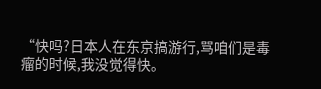“快吗?日本人在东京搞游行,骂咱们是毒瘤的时候,我没觉得快。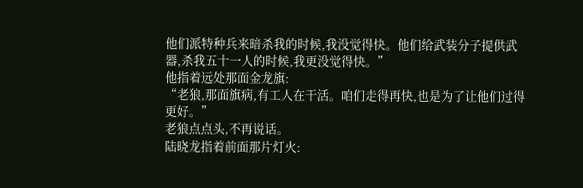他们派特种兵来暗杀我的时候,我没觉得快。他们给武装分子提供武器,杀我五十一人的时候,我更没觉得快。”
他指着远处那面金龙旗:
“老狼,那面旗病,有工人在干活。咱们走得再快,也是为了让他们过得更好。”
老狼点点头,不再说话。
陆晓龙指着前面那片灯火: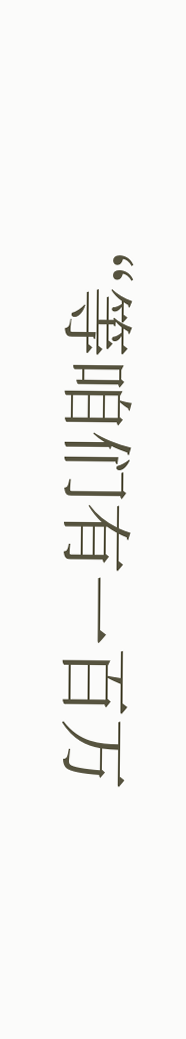“等咱们有一百万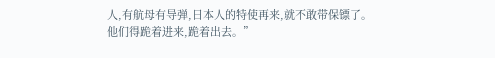人,有航母有导弹,日本人的特使再来,就不敢带保镖了。他们得跪着进来,跪着出去。”